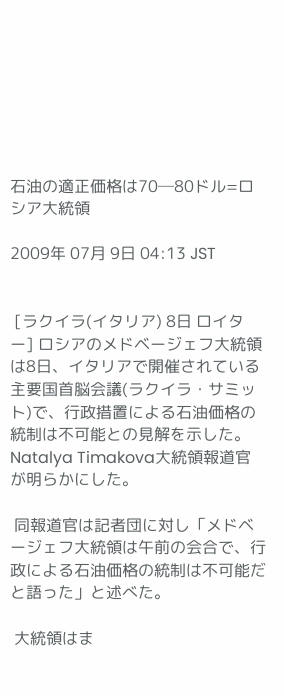石油の適正価格は70─80ドル=ロシア大統領

2009年 07月 9日 04:13 JST


 [ラクイラ(イタリア) 8日 ロイター] ロシアのメドベージェフ大統領は8日、イタリアで開催されている主要国首脳会議(ラクイラ・サミット)で、行政措置による石油価格の統制は不可能との見解を示した。Natalya Timakova大統領報道官が明らかにした。

 同報道官は記者団に対し「メドベージェフ大統領は午前の会合で、行政による石油価格の統制は不可能だと語った」と述べた。

 大統領はま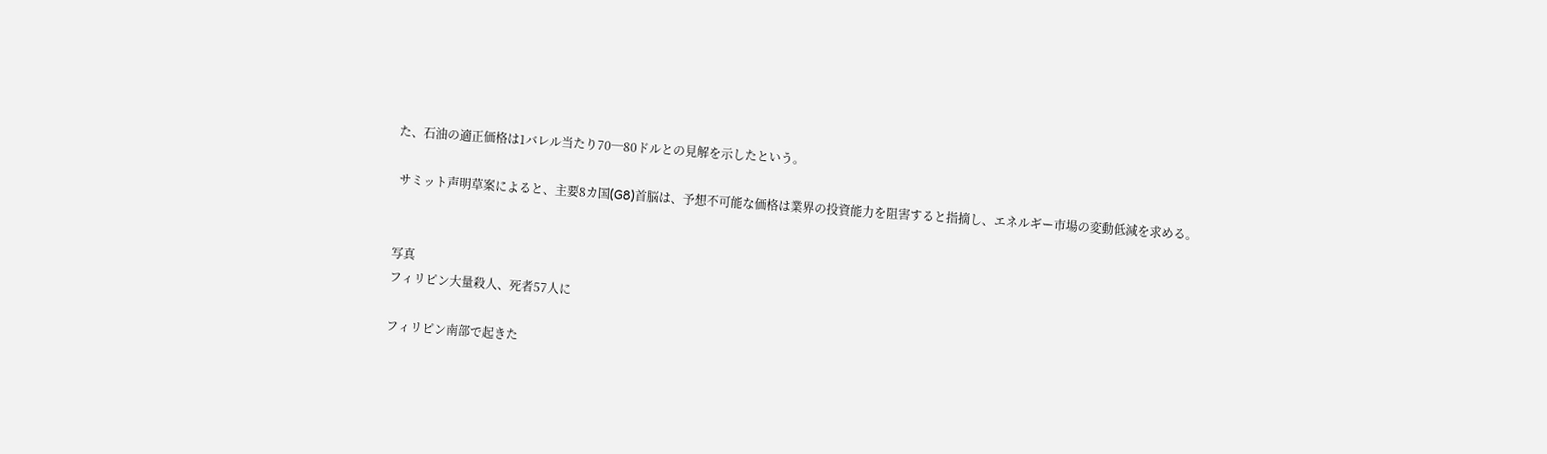た、石油の適正価格は1バレル当たり70─80ドルとの見解を示したという。

 サミット声明草案によると、主要8カ国(G8)首脳は、予想不可能な価格は業界の投資能力を阻害すると指摘し、エネルギー市場の変動低減を求める。


写真
フィリピン大量殺人、死者57人に

フィリピン南部で起きた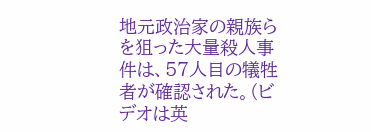地元政治家の親族らを狙った大量殺人事件は、57人目の犠牲者が確認された。(ビデオは英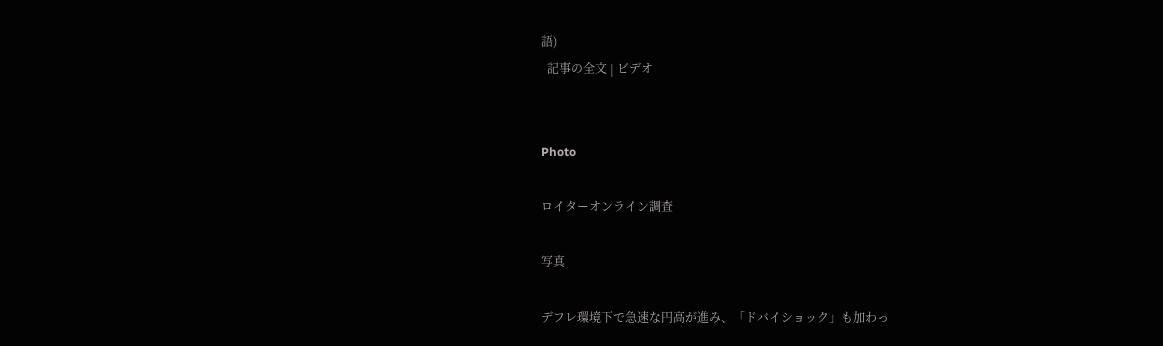語)
  記事の全文 | ビデオ


Photo

ロイターオンライン調査

写真

デフレ環境下で急速な円高が進み、「ドバイショック」も加わっ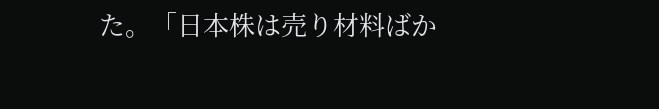た。「日本株は売り材料ばか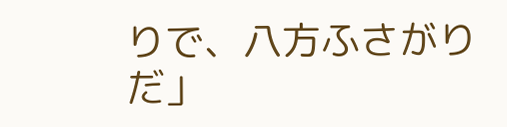りで、八方ふさがりだ」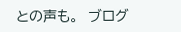との声も。  ブログ